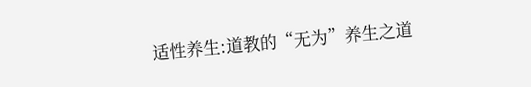适性养生:道教的“无为”养生之道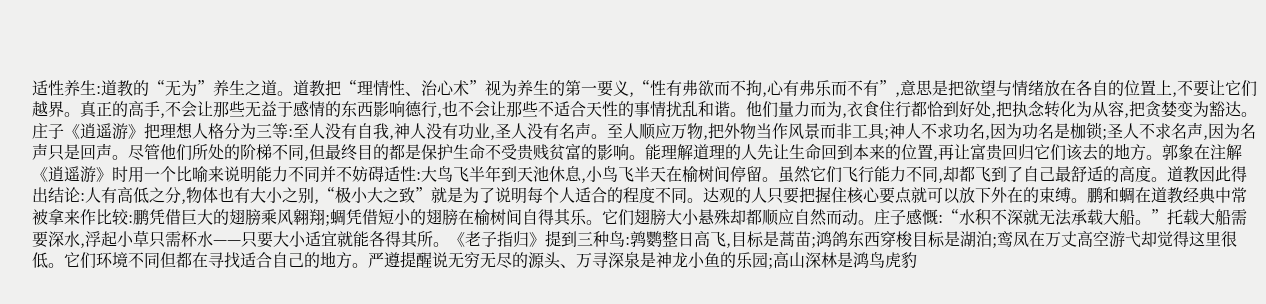适性养生:道教的“无为”养生之道。道教把“理情性、治心术”视为养生的第一要义,“性有弗欲而不拘,心有弗乐而不有”,意思是把欲望与情绪放在各自的位置上,不要让它们越界。真正的高手,不会让那些无益于感情的东西影响德行,也不会让那些不适合天性的事情扰乱和谐。他们量力而为,衣食住行都恰到好处,把执念转化为从容,把贪婪变为豁达。庄子《逍遥游》把理想人格分为三等:至人没有自我,神人没有功业,圣人没有名声。至人顺应万物,把外物当作风景而非工具;神人不求功名,因为功名是枷锁;圣人不求名声,因为名声只是回声。尽管他们所处的阶梯不同,但最终目的都是保护生命不受贵贱贫富的影响。能理解道理的人先让生命回到本来的位置,再让富贵回归它们该去的地方。郭象在注解《逍遥游》时用一个比喻来说明能力不同并不妨碍适性:大鸟飞半年到天池休息,小鸟飞半天在榆树间停留。虽然它们飞行能力不同,却都飞到了自己最舒适的高度。道教因此得出结论:人有高低之分,物体也有大小之别,“极小大之致”就是为了说明每个人适合的程度不同。达观的人只要把握住核心要点就可以放下外在的束缚。鹏和蜩在道教经典中常被拿来作比较:鹏凭借巨大的翅膀乘风翱翔;蜩凭借短小的翅膀在榆树间自得其乐。它们翅膀大小悬殊却都顺应自然而动。庄子感慨:“水积不深就无法承载大船。”托载大船需要深水,浮起小草只需杯水——只要大小适宜就能各得其所。《老子指归》提到三种鸟:鹑鹦整日高飞,目标是蒿苗;鸿鸽东西穿梭目标是湖泊;鸾凤在万丈高空游弋却觉得这里很低。它们环境不同但都在寻找适合自己的地方。严遵提醒说无穷无尽的源头、万寻深泉是神龙小鱼的乐园;高山深林是鸿鸟虎豹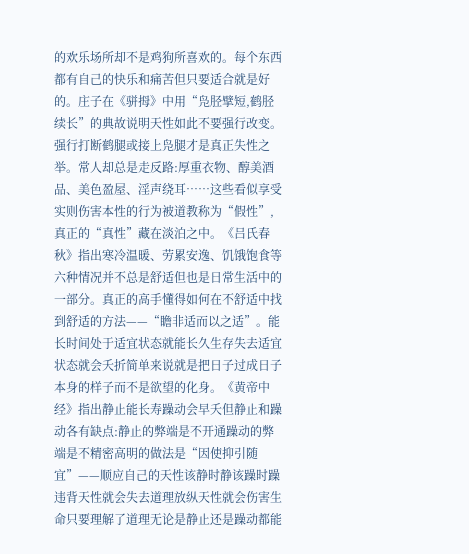的欢乐场所却不是鸡狗所喜欢的。每个东西都有自己的快乐和痛苦但只要适合就是好的。庄子在《骈拇》中用“凫胫擘短,鹤胫续长”的典故说明天性如此不要强行改变。强行打断鹤腿或接上凫腿才是真正失性之举。常人却总是走反路:厚重衣物、醇美酒品、美色盈屋、淫声绕耳……这些看似享受实则伤害本性的行为被道教称为“假性”,真正的“真性”藏在淡泊之中。《吕氏春秋》指出寒冷温暖、劳累安逸、饥饿饱食等六种情况并不总是舒适但也是日常生活中的一部分。真正的高手懂得如何在不舒适中找到舒适的方法——“瞻非适而以之适”。能长时间处于适宜状态就能长久生存失去适宜状态就会夭折简单来说就是把日子过成日子本身的样子而不是欲望的化身。《黄帝中经》指出静止能长寿躁动会早夭但静止和躁动各有缺点:静止的弊端是不开通躁动的弊端是不精密高明的做法是“因使抑引随宜”——顺应自己的天性该静时静该躁时躁违背天性就会失去道理放纵天性就会伤害生命只要理解了道理无论是静止还是躁动都能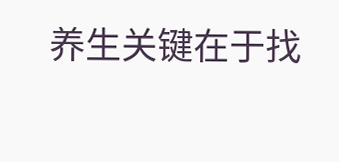养生关键在于找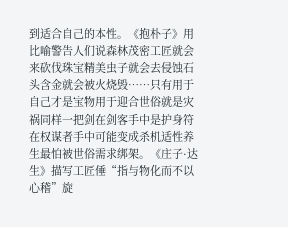到适合自己的本性。《抱朴子》用比喻警告人们说森林茂密工匠就会来砍伐珠宝精美虫子就会去侵蚀石头含金就会被火烧毁……只有用于自己才是宝物用于迎合世俗就是灾祸同样一把剑在剑客手中是护身符在权谋者手中可能变成杀机适性养生最怕被世俗需求绑架。《庄子·达生》描写工匠倕“指与物化而不以心稽”旋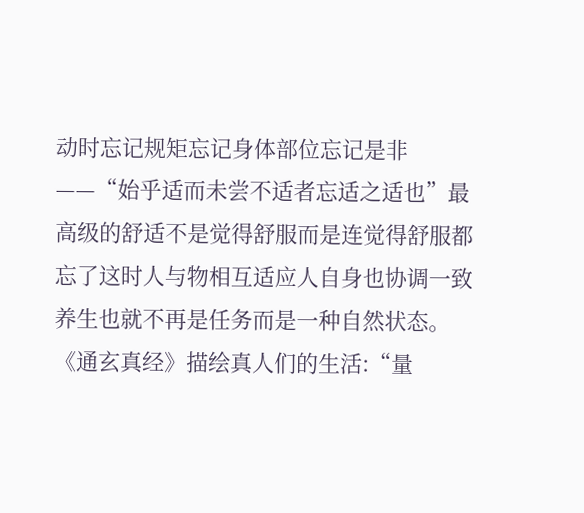动时忘记规矩忘记身体部位忘记是非——“始乎适而未尝不适者忘适之适也”最高级的舒适不是觉得舒服而是连觉得舒服都忘了这时人与物相互适应人自身也协调一致养生也就不再是任务而是一种自然状态。《通玄真经》描绘真人们的生活:“量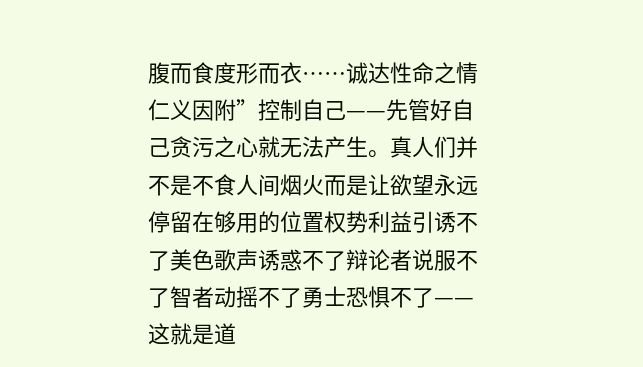腹而食度形而衣……诚达性命之情仁义因附”控制自己——先管好自己贪污之心就无法产生。真人们并不是不食人间烟火而是让欲望永远停留在够用的位置权势利益引诱不了美色歌声诱惑不了辩论者说服不了智者动摇不了勇士恐惧不了——这就是道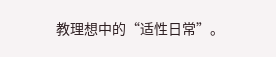教理想中的“适性日常”。